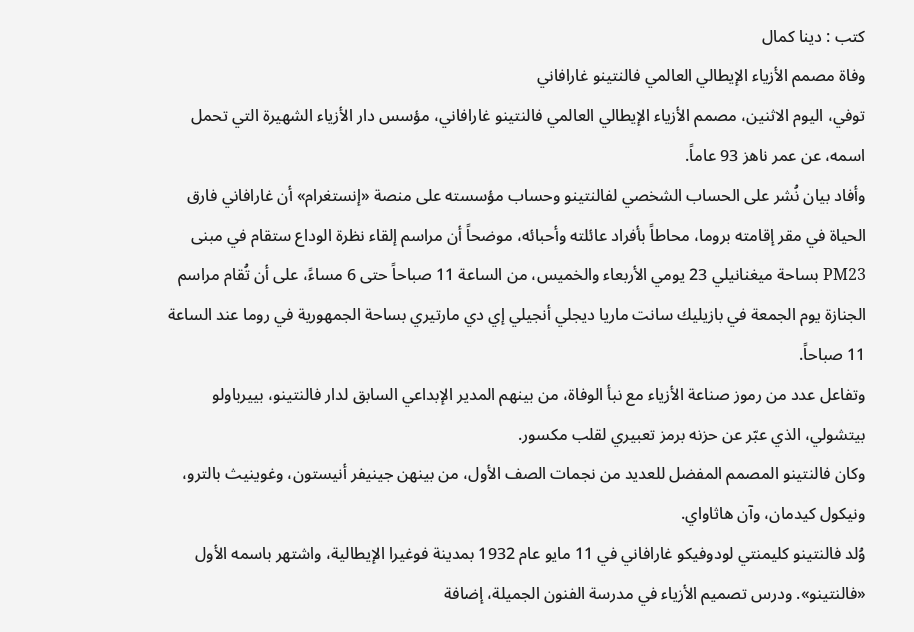كتب : دينا كمال
وفاة مصمم الأزياء الإيطالي العالمي فالنتينو غارافاني
توفي، اليوم الاثنين، مصمم الأزياء الإيطالي العالمي فالنتينو غارافاني، مؤسس دار الأزياء الشهيرة التي تحمل اسمه، عن عمر ناهز 93 عاماً.
وأفاد بيان نُشر على الحساب الشخصي لفالنتينو وحساب مؤسسته على منصة «إنستغرام» أن غارافاني فارق الحياة في مقر إقامته بروما، محاطاً بأفراد عائلته وأحبائه، موضحاً أن مراسم إلقاء نظرة الوداع ستقام في مبنى PM23 بساحة ميغنانيلي 23 يومي الأربعاء والخميس، من الساعة 11 صباحاً حتى 6 مساءً، على أن تُقام مراسم الجنازة يوم الجمعة في بازيليك سانت ماريا ديجلي أنجيلي إي دي مارتيري بساحة الجمهورية في روما عند الساعة 11 صباحاً.
وتفاعل عدد من رموز صناعة الأزياء مع نبأ الوفاة، من بينهم المدير الإبداعي السابق لدار فالنتينو، بييرباولو بيتشولي، الذي عبّر عن حزنه برمز تعبيري لقلب مكسور.
وكان فالنتينو المصمم المفضل للعديد من نجمات الصف الأول، من بينهن جينيفر أنيستون، وغوينيث بالترو، ونيكول كيدمان، وآن هاثاواي.
وُلد فالنتينو كليمنتي لودوفيكو غارافاني في 11 مايو عام 1932 بمدينة فوغيرا الإيطالية، واشتهر باسمه الأول «فالنتينو». ودرس تصميم الأزياء في مدرسة الفنون الجميلة، إضافة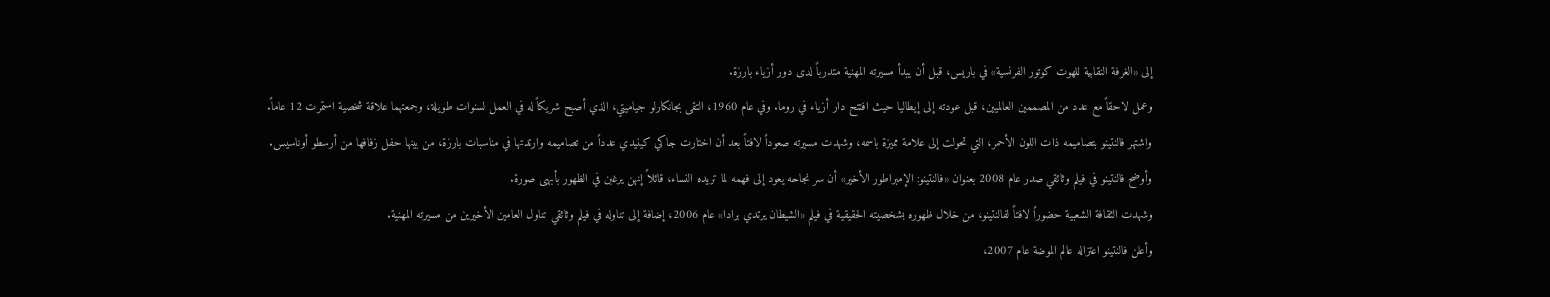إلى «الغرفة النقابية للهوت كوتور الفرنسية» في باريس، قبل أن يبدأ مسيرته المهنية متدرباً لدى دور أزياء بارزة.
وعمل لاحقاً مع عدد من المصممين العالميين، قبل عودته إلى إيطاليا حيث افتتح دار أزياء في روما. وفي عام 1960، التقى بجانكارلو جياميتي، الذي أصبح شريكاً له في العمل لسنوات طويلة، وجمعتهما علاقة شخصية استمرت 12 عاماً.
واشتهر فالنتينو بتصاميمه ذات اللون الأحمر، التي تحولت إلى علامة مميزة باسمه، وشهدت مسيرته صعوداً لافتاً بعد أن اختارت جاكي كينيدي عدداً من تصاميمه وارتدتها في مناسبات بارزة، من بينها حفل زفافها من أرسطو أوناسيس.
وأوضح فالنتينو في فيلم وثائقي صدر عام 2008 بعنوان «فالنتينو: الإمبراطور الأخير» أن سر نجاحه يعود إلى فهمه لما تريده النساء، قائلاً إنهن يرغبن في الظهور بأبهى صورة.
وشهدت الثقافة الشعبية حضوراً لافتاً لفالنتينو، من خلال ظهوره بشخصيته الحقيقية في فيلم «الشيطان يرتدي برادا» عام 2006، إضافة إلى تناوله في فيلم وثائقي تناول العامين الأخيرين من مسيرته المهنية.
وأعلن فالنتينو اعتزاله عالم الموضة عام 2007،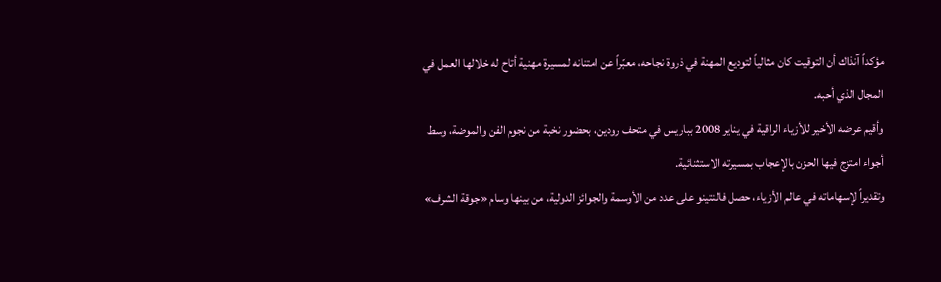مؤكداً آنذاك أن التوقيت كان مثالياً لتوديع المهنة في ذروة نجاحه، معبّراً عن امتنانه لمسيرة مهنية أتاح له خلالها العمل في المجال الذي أحبه.
وأقيم عرضه الأخير للأزياء الراقية في يناير 2008 بباريس في متحف رودين، بحضور نخبة من نجوم الفن والموضة، وسط أجواء امتزج فيها الحزن بالإعجاب بمسيرته الاستثنائية.
وتقديراً لإسهاماته في عالم الأزياء، حصل فالنتينو على عدد من الأوسمة والجوائز الدولية، من بينها وسام «جوقة الشرف»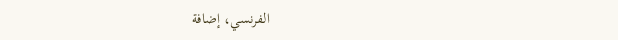الفرنسي، إضافة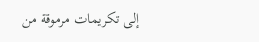إلى تكريمات مرموقة من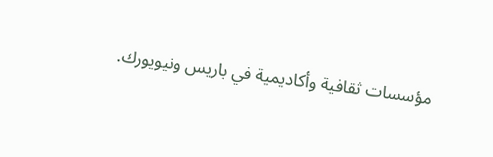مؤسسات ثقافية وأكاديمية في باريس ونيويورك.